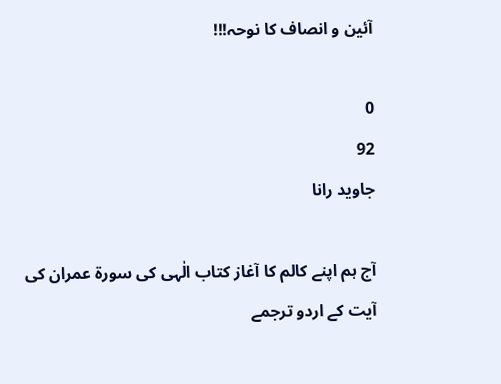آئین و انصاف کا نوحہ!!!

0
92
جاوید رانا

آج ہم اپنے کالم کا آغاز کتاب الٰہی کی سورة عمران کی آیت کے اردو ترجمے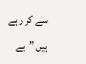سے کر رہے ہیں ”بے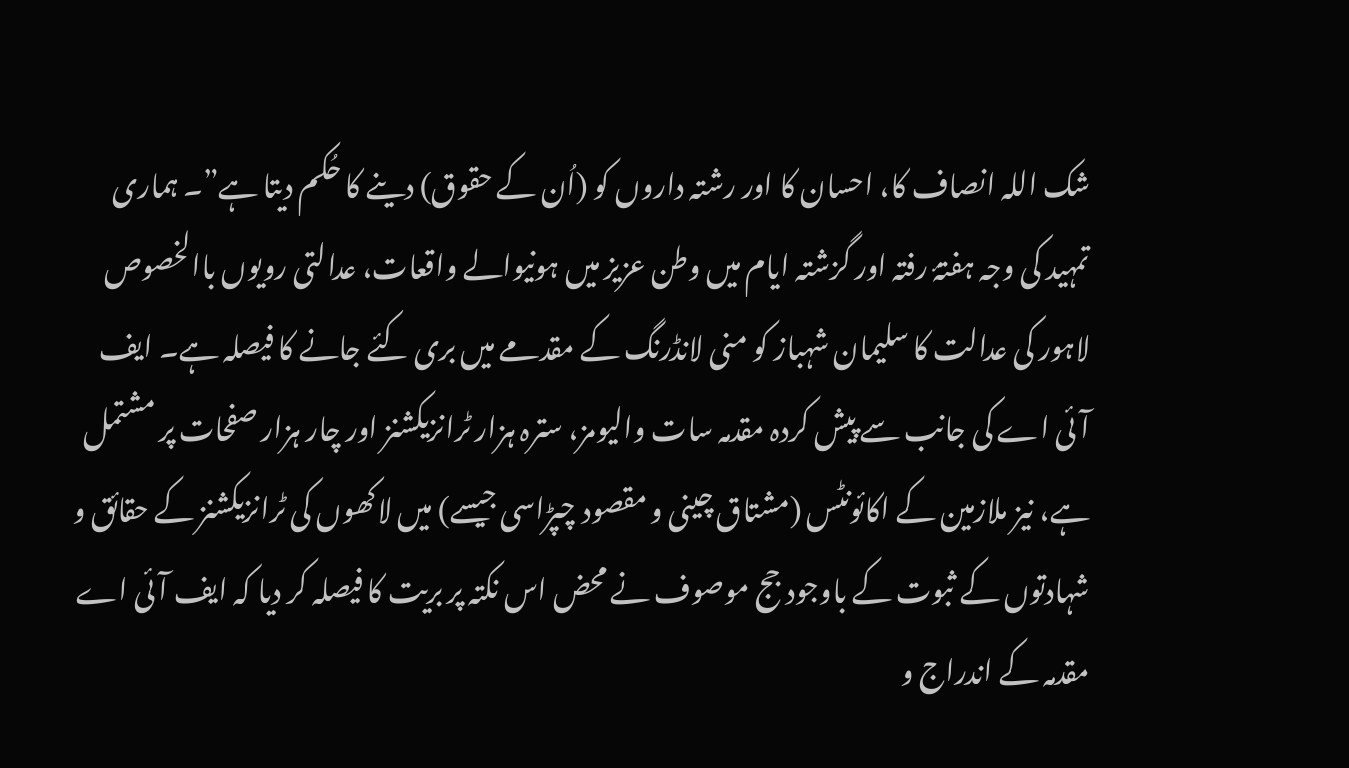شک اللہ انصاف کا، احسان کا اور رشتہ داروں کو (اُن کے حقوق) دینے کا حُکم دیتا ہے”۔ ہماری تمہید کی وجہ ہفتۂ رفتہ اور گزشتہ ایام میں وطن عزیز میں ہونیوالے واقعات، عدالتی رویوں باالخصوص لاہور کی عدالت کا سلیمان شہباز کو منی لانڈرنگ کے مقدمے میں بری کئے جانے کا فیصلہ ہے۔ ایف آئی اے کی جانب سے پیش کردہ مقدمہ سات والیومز، سترہ ہزار ٹرانزیکشنز اور چار ہزار صفحات پر مشتمل ہے، نیز ملازمین کے اکائونٹس (مشتاق چینی و مقصود چپڑاسی جیسے) میں لاکھوں کی ٹرانزیکشنز کے حقائق و شہادتوں کے ثبوت کے باوجود جج موصوف نے محض اس نکتہ پر بریت کا فیصلہ کر دیا کہ ایف آئی اے مقدمہ کے اندراج و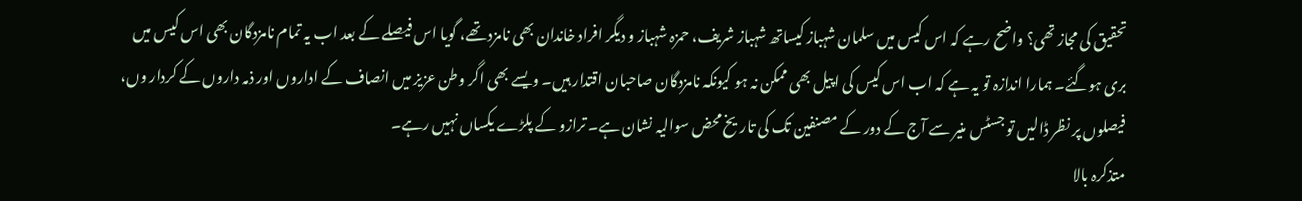تحقیق کی مجاز تھی؟ واضح رہے کہ اس کیس میں سلمان شہباز کیساتھ شہباز شریف، حمزہ شہباز و دیگر افراد خاندان بھی نامزد تھے، گویا اس فیصلے کے بعد اب یہ تمام نامزدگان بھی اس کیس میں بری ہوگئے۔ ہمارا اندازہ تو یہ ہے کہ اب اس کیس کی اپیل بھی ممکن نہ ہو کیونکہ نامزدگان صاحبان اقتدار ہیں۔ ویسے بھی اگر وطن عزیز میں انصاف کے اداروں اور ذمہ داروں کے کردار وں، فیصلوں پر نظر ڈالیں تو جسٹس منیر سے آج کے دور کے مصنفین تک کی تاریخ محض سوالیہ نشان ہے۔ ترازو کے پلڑے یکساں نہیں رہے۔
متذکرہ بالا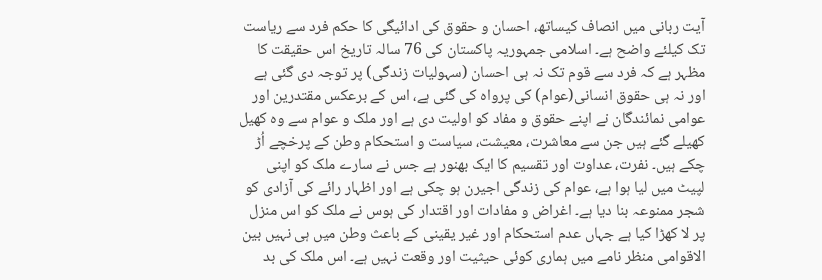آیت ربانی میں انصاف کیساتھ، احسان و حقوق کی ادائیگی کا حکم فرد سے ریاست تک کیلئے واضح ہے۔ اسلامی جمہوریہ پاکستان کی 76 سالہ تاریخ اس حقیقت کا مظہر ہے کہ فرد سے قوم تک نہ ہی احسان (سہولیات زندگی) پر توجہ دی گئی ہے اور نہ ہی حقوق انسانی(عوام) کی پرواہ کی گئی ہے، اس کے برعکس مقتدرین اور عوامی نمائندگان نے اپنے حقوق و مفاد کو اولیت دی ہے اور ملک و عوام سے وہ کھیل کھیلے گئے ہیں جن سے معاشرت، معیشت، سیاست و استحکام وطن کے پرخچے اُڑ چکے ہیں۔ نفرت، عداوت اور تقسیم کا ایک بھنور ہے جس نے سارے ملک کو اپنی لپیٹ میں لیا ہوا ہے، عوام کی زندگی اجیرن ہو چکی ہے اور اظہار رائے کی آزادی کو شجر ممنوعہ بنا دیا ہے۔ اغراض و مفادات اور اقتدار کی ہوس نے ملک کو اس منزل پر لا کھڑا کیا ہے جہاں عدم استحکام اور غیر یقینی کے باعث وطن میں ہی نہیں بین الاقوامی منظر نامے میں ہماری کوئی حیثیت اور وقعت نہیں ہے۔ اس ملک کی بد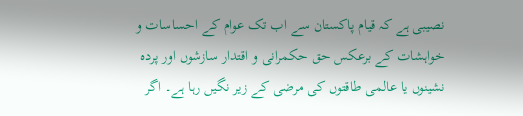نصیبی ہے کہ قیام پاکستان سے اب تک عوام کے احساسات و خواہشات کے برعکس حق حکمرانی و اقتدار سازشوں اور پردہ نشینوں یا عالمی طاقتوں کی مرضی کے زیر نگیں رہا ہے۔ اگر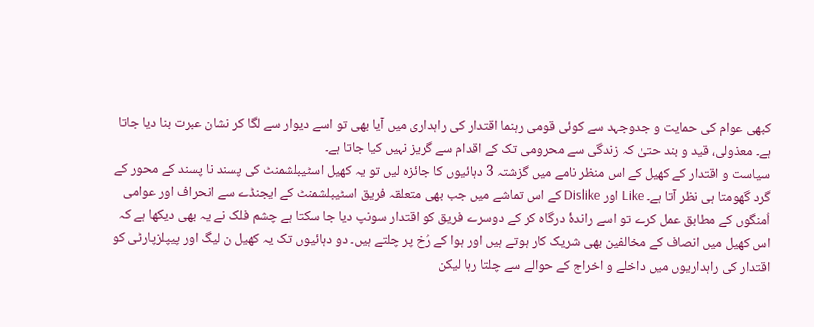کبھی عوام کی حمایت و جدوجہد سے کوئی قومی رہنما اقتدار کی راہداری میں آیا بھی تو اسے دیوار سے لگا کر نشان عبرت بنا دیا جاتا ہے۔ معذولی، قید و بند حتیٰ کہ زندگی سے محرومی تک کے اقدام سے گریز نہیں کیا جاتا ہے۔
سیاست و اقتدار کے کھیل کے اس منظر نامے میں گزشتہ 3 دہائیوں کا جائزہ لیں تو یہ کھیل اسٹیبلشمنٹ کی پسند نا پسند کے محور کے گرد گھومتا ہی نظر آتا ہے۔ Like اور Dislike کے اس تماشے میں جب بھی متعلقہ فریق اسٹیبلشمنٹ کے ایجنڈے سے انحراف اور عوامی اُمنگوں کے مطابق عمل کرے تو اسے راندۂ درگاہ کر کے دوسرے فریق کو اقتدار سونپ دیا جا سکتا ہے چشم فلک نے یہ بھی دیکھا ہے کہ اس کھیل میں انصاف کے مخالفین بھی شریک کار ہوتے ہیں اور ہوا کے رُخ پر چلتے ہیں۔ دو دہائیوں تک یہ کھیل ن لیگ اور پیپلزپارٹی کو اقتدار کی راہداریوں میں داخلے و اخراج کے حوالے سے چلتا رہا لیکن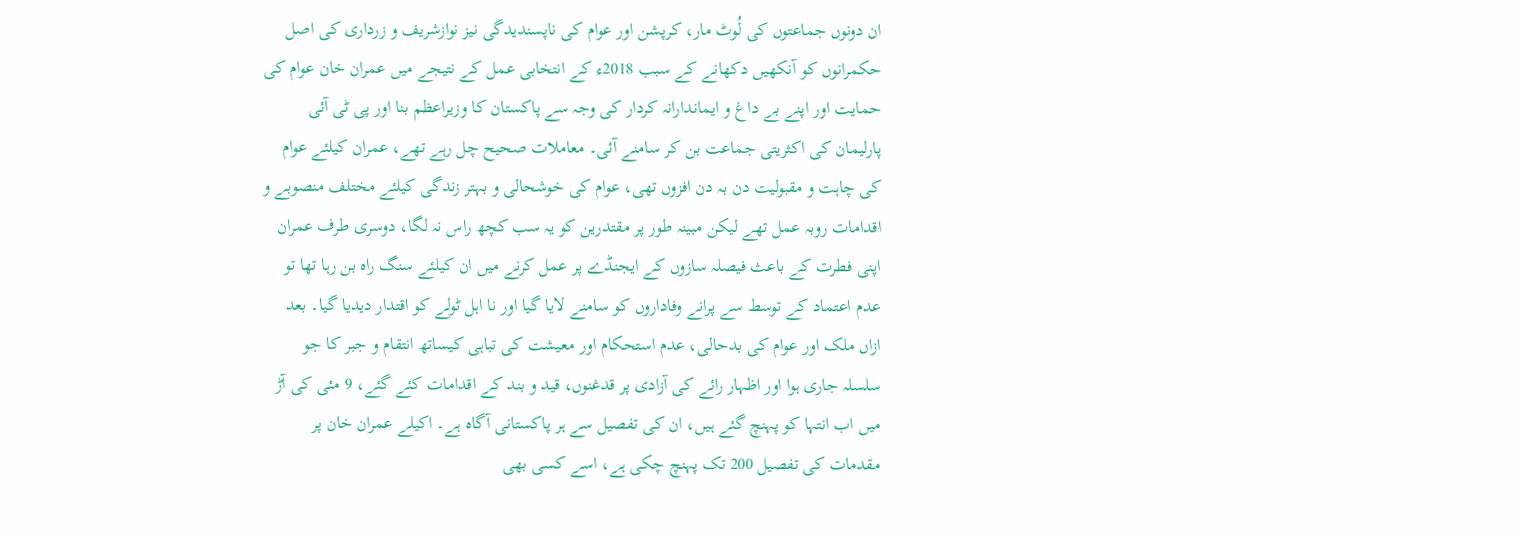ان دونوں جماعتوں کی لُوٹ مار، کرپشن اور عوام کی ناپسندیدگی نیز نوازشریف و زرداری کی اصل حکمرانوں کو آنکھیں دکھانے کے سبب 2018ء کے انتخابی عمل کے نتیجے میں عمران خان عوام کی حمایت اور اپنے بے داغ و ایماندارانہ کردار کی وجہ سے پاکستان کا وزیراعظم بنا اور پی ٹی آئی پارلیمان کی اکثریتی جماعت بن کر سامنے آئی۔ معاملات صحیح چل رہے تھے، عمران کیلئے عوام کی چاہت و مقبولیت دن بہ دن افزوں تھی، عوام کی خوشحالی و بہتر زندگی کیلئے مختلف منصوبے و اقدامات روبہ عمل تھے لیکن مبینہ طور پر مقتدرین کو یہ سب کچھ راس نہ لگا، دوسری طرف عمران اپنی فطرت کے باعث فیصلہ سازوں کے ایجنڈے پر عمل کرنے میں ان کیلئے سنگ راہ بن رہا تھا تو عدم اعتماد کے توسط سے پرانے وفاداروں کو سامنے لایا گیا اور نا اہل ٹولے کو اقتدار دیدیا گیا۔ بعد ازاں ملک اور عوام کی بدحالی، عدم استحکام اور معیشت کی تباہی کیساتھ انتقام و جبر کا جو سلسلہ جاری ہوا اور اظہار رائے کی آزادی پر قدغنوں، قید و بند کے اقدامات کئے گئے، 9 مئی کی آڑ میں اب انتہا کو پہنچ گئے ہیں، ان کی تفصیل سے ہر پاکستانی آگاہ ہے۔ اکیلے عمران خان پر مقدمات کی تفصیل 200 تک پہنچ چکی ہے، اسے کسی بھی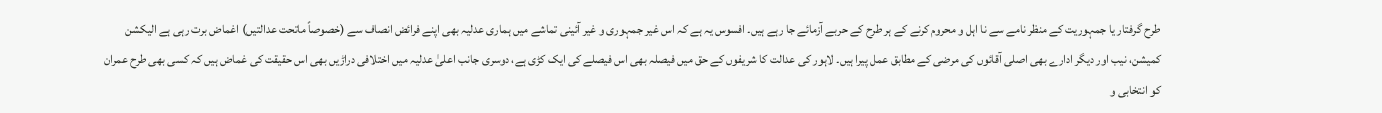طرح گرفتار یا جمہوریت کے منظر نامے سے نا اہل و محروم کرنے کے ہر طرح کے حربے آزمائے جا رہے ہیں۔ افسوس یہ ہے کہ اس غیر جمہوری و غیر آئینی تماشے میں ہماری عدلیہ بھی اپنے فرائض انصاف سے (خصوصاً ماتحت عدالتیں) اغماض برت رہی ہے الیکشن کمیشن، نیب اور دیگر ادارے بھی اصلی آقائوں کی مرضی کے مطابق عمل پیرا ہیں۔ لاہور کی عدالت کا شریفوں کے حق میں فیصلہ بھی اس فیصلے کی ایک کڑی ہے، دوسری جانب اعلیٰ عدلیہ میں اختلافی دراڑیں بھی اس حقیقت کی غماض ہیں کہ کسی بھی طرح عمران کو انتخابی و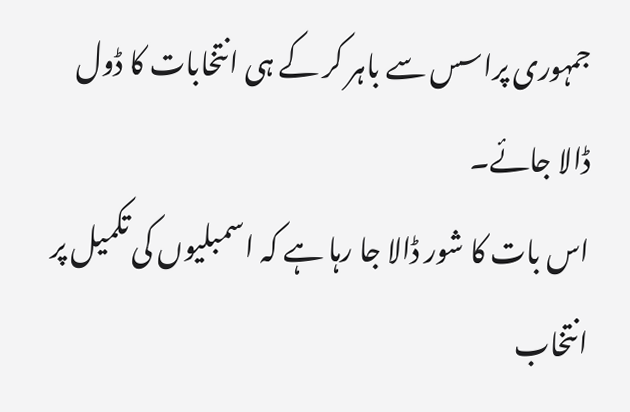جمہوری پراسس سے باہر کر کے ہی انتخابات کا ڈول ڈالا جائے۔
اس بات کا شور ڈالا جا رہا ہے کہ اسمبلیوں کی تکمیل پر انتخاب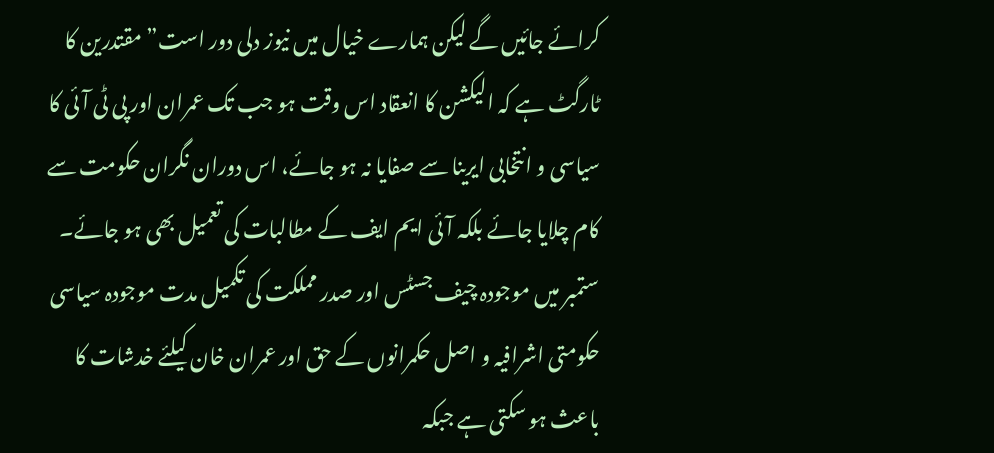کرائے جائیں گے لیکن ہمارے خیال میں نیوز دلی دور است” مقتدرین کا ٹارگٹ ہے کہ الیکشن کا انعقاد اس وقت ہو جب تک عمران اور پی ٹی آئی کا سیاسی و انتخابی ایرینا سے صفایا نہ ہو جائے، اس دوران نگران حکومت سے کام چلایا جائے بلکہ آئی ایم ایف کے مطالبات کی تعمیل بھی ہو جائے۔ ستمبر میں موجودہ چیف جسٹس اور صدر مملکت کی تکمیل مدت موجودہ سیاسی حکومتی اشرافیہ و اصل حکمرانوں کے حق اور عمران خان کیلئے خدشات کا باعث ہو سکتی ہے جبکہ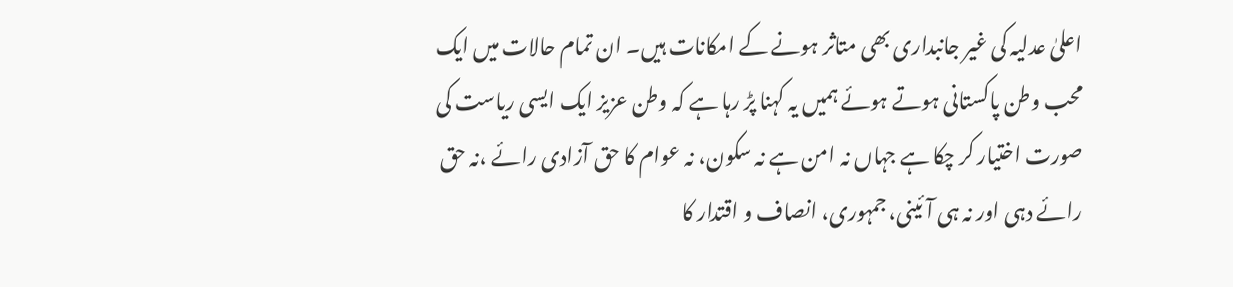اعلیٰ عدلیہ کی غیر جانبداری بھی متاثر ہونے کے امکانات ہیں۔ ان تمام حالات میں ایک محب وطن پاکستانی ہوتے ہوئے ہمیں یہ کہنا پڑ رہا ہے کہ وطن عزیز ایک ایسی ریاست کی صورت اختیار کر چکا ہے جہاں نہ امن ہے نہ سکون، نہ عوام کا حق آزادی رائے ،نہ حق رائے دہی اور نہ ہی آئینی، جمہوری، انصاف و اقتدار کا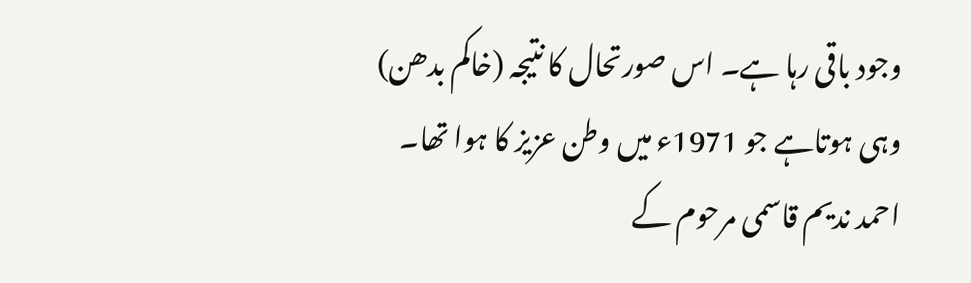وجود باقی رہا ہے۔ اس صورتحال کا نتیجہ (خاکم بدھن) وہی ہوتاہے جو 1971ء میں وطن عزیز کا ہوا تھا۔ احمد ندیم قاسمی مرحوم کے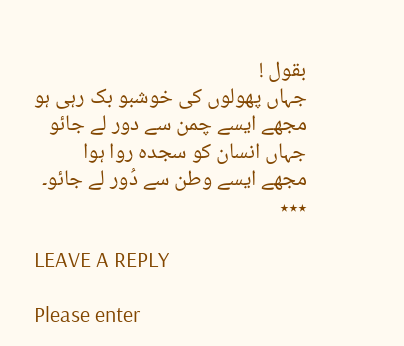بقول !
جہاں پھولوں کی خوشبو بک رہی ہو
مجھے ایسے چمن سے دور لے جائو
جہاں انسان کو سجدہ روا ہوا
مجھے ایسے وطن سے دُور لے جائو۔
٭٭٭

LEAVE A REPLY

Please enter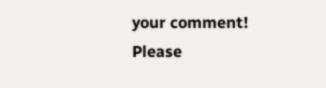your comment!
Please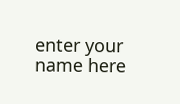enter your name here